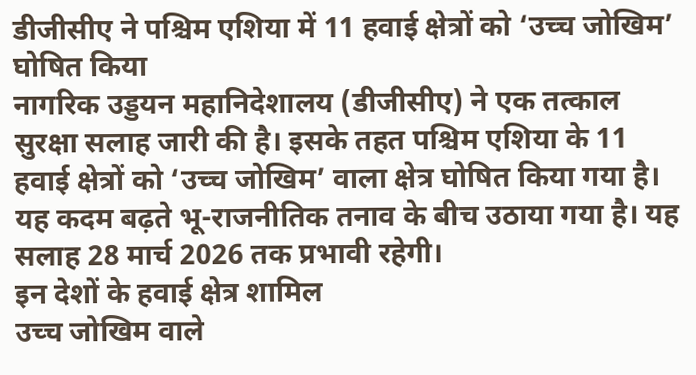डीजीसीए ने पश्चिम एशिया में 11 हवाई क्षेत्रों को ‘उच्च जोखिम’ घोषित किया
नागरिक उड्डयन महानिदेशालय (डीजीसीए) ने एक तत्काल सुरक्षा सलाह जारी की है। इसके तहत पश्चिम एशिया के 11 हवाई क्षेत्रों को ‘उच्च जोखिम’ वाला क्षेत्र घोषित किया गया है। यह कदम बढ़ते भू-राजनीतिक तनाव के बीच उठाया गया है। यह सलाह 28 मार्च 2026 तक प्रभावी रहेगी।
इन देशों के हवाई क्षेत्र शामिल
उच्च जोखिम वाले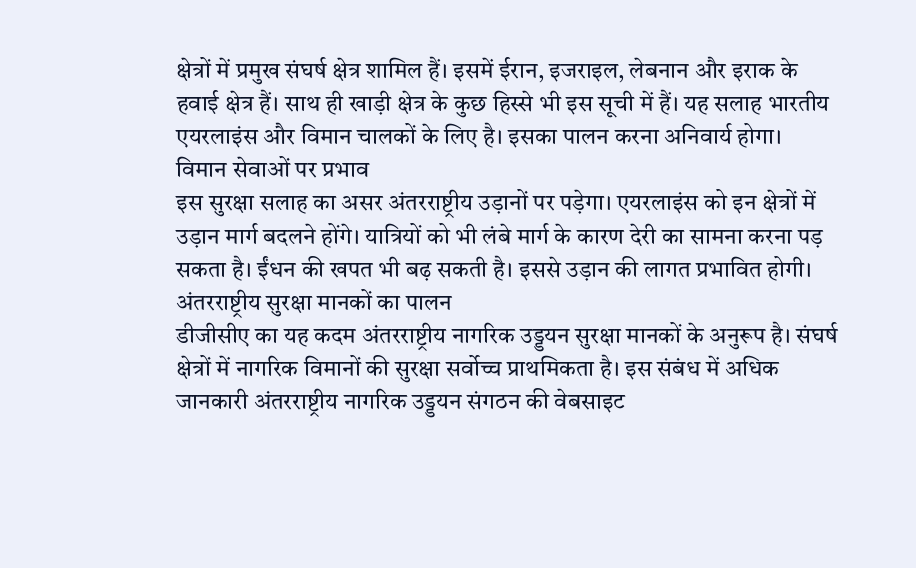क्षेत्रों में प्रमुख संघर्ष क्षेत्र शामिल हैं। इसमें ईरान, इजराइल, लेबनान और इराक के हवाई क्षेत्र हैं। साथ ही खाड़ी क्षेत्र के कुछ हिस्से भी इस सूची में हैं। यह सलाह भारतीय एयरलाइंस और विमान चालकों के लिए है। इसका पालन करना अनिवार्य होगा।
विमान सेवाओं पर प्रभाव
इस सुरक्षा सलाह का असर अंतरराष्ट्रीय उड़ानों पर पड़ेगा। एयरलाइंस को इन क्षेत्रों में उड़ान मार्ग बदलने होंगे। यात्रियों को भी लंबे मार्ग के कारण देरी का सामना करना पड़ सकता है। ईंधन की खपत भी बढ़ सकती है। इससे उड़ान की लागत प्रभावित होगी।
अंतरराष्ट्रीय सुरक्षा मानकों का पालन
डीजीसीए का यह कदम अंतरराष्ट्रीय नागरिक उड्डयन सुरक्षा मानकों के अनुरूप है। संघर्ष क्षेत्रों में नागरिक विमानों की सुरक्षा सर्वोच्च प्राथमिकता है। इस संबंध में अधिक जानकारी अंतरराष्ट्रीय नागरिक उड्डयन संगठन की वेबसाइट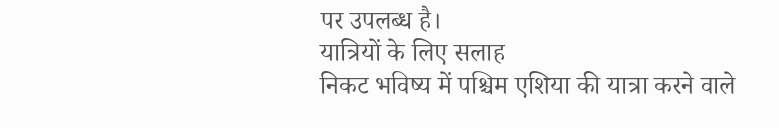पर उपलब्ध है।
यात्रियों के लिए सलाह
निकट भविष्य में पश्चिम एशिया की यात्रा करने वाले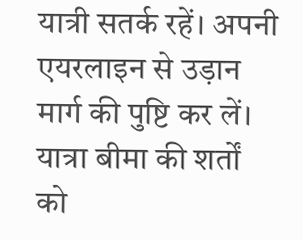यात्री सतर्क रहें। अपनी एयरलाइन से उड़ान मार्ग की पुष्टि कर लें। यात्रा बीमा की शर्तों को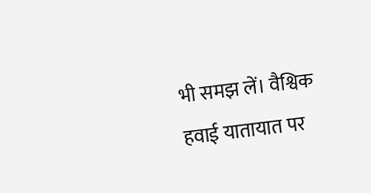भी समझ लें। वैश्विक हवाई यातायात पर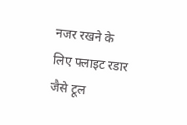नजर रखने के लिए फ्लाइट रडार जैसे टूल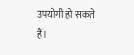उपयोगी हो सकते हैं।